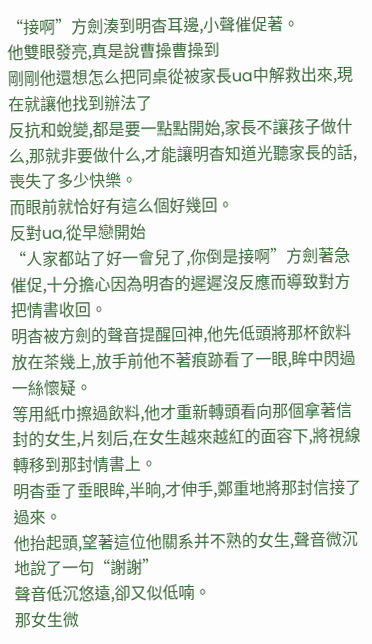“接啊”方劍湊到明杳耳邊,小聲催促著。
他雙眼發亮,真是說曹操曹操到
剛剛他還想怎么把同桌從被家長ua中解救出來,現在就讓他找到辦法了
反抗和蛻變,都是要一點點開始,家長不讓孩子做什么,那就非要做什么,才能讓明杳知道光聽家長的話,喪失了多少快樂。
而眼前就恰好有這么個好幾回。
反對ua,從早戀開始
“人家都站了好一會兒了,你倒是接啊”方劍著急催促,十分擔心因為明杳的遲遲沒反應而導致對方把情書收回。
明杳被方劍的聲音提醒回神,他先低頭將那杯飲料放在茶幾上,放手前他不著痕跡看了一眼,眸中閃過一絲懷疑。
等用紙巾擦過飲料,他才重新轉頭看向那個拿著信封的女生,片刻后,在女生越來越紅的面容下,將視線轉移到那封情書上。
明杳垂了垂眼眸,半晌,才伸手,鄭重地將那封信接了過來。
他抬起頭,望著這位他關系并不熟的女生,聲音微沉地說了一句“謝謝”
聲音低沉悠遠,卻又似低喃。
那女生微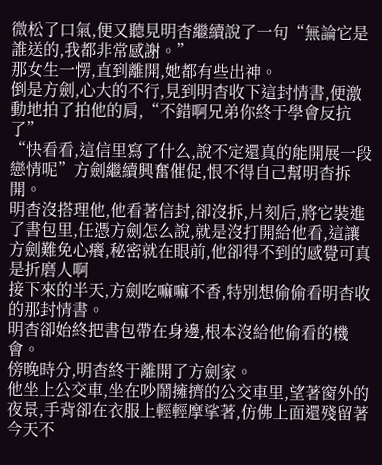微松了口氣,便又聽見明杳繼續說了一句“無論它是誰送的,我都非常感謝。”
那女生一愣,直到離開,她都有些出神。
倒是方劍,心大的不行,見到明杳收下這封情書,便激動地拍了拍他的肩,“不錯啊兄弟你終于學會反抗了”
“快看看,這信里寫了什么,說不定還真的能開展一段戀情呢”方劍繼續興奮催促,恨不得自己幫明杳拆開。
明杳沒搭理他,他看著信封,卻沒拆,片刻后,將它裝進了書包里,任憑方劍怎么說,就是沒打開給他看,這讓方劍難免心癢,秘密就在眼前,他卻得不到的感覺可真是折磨人啊
接下來的半天,方劍吃嘛嘛不香,特別想偷偷看明杳收的那封情書。
明杳卻始終把書包帶在身邊,根本沒給他偷看的機會。
傍晚時分,明杳終于離開了方劍家。
他坐上公交車,坐在吵鬧擁擠的公交車里,望著窗外的夜景,手背卻在衣服上輕輕摩挲著,仿佛上面還殘留著今天不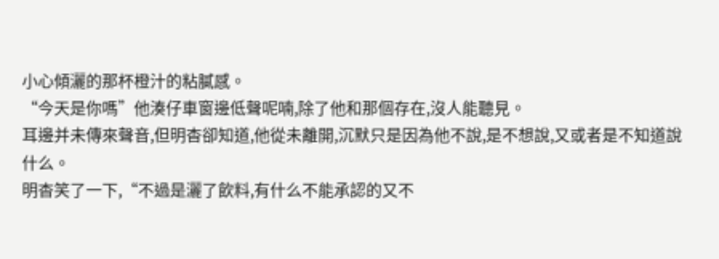小心傾灑的那杯橙汁的粘膩感。
“今天是你嗎”他湊仔車窗邊低聲呢喃,除了他和那個存在,沒人能聽見。
耳邊并未傳來聲音,但明杳卻知道,他從未離開,沉默只是因為他不說,是不想說,又或者是不知道說什么。
明杳笑了一下,“不過是灑了飲料,有什么不能承認的又不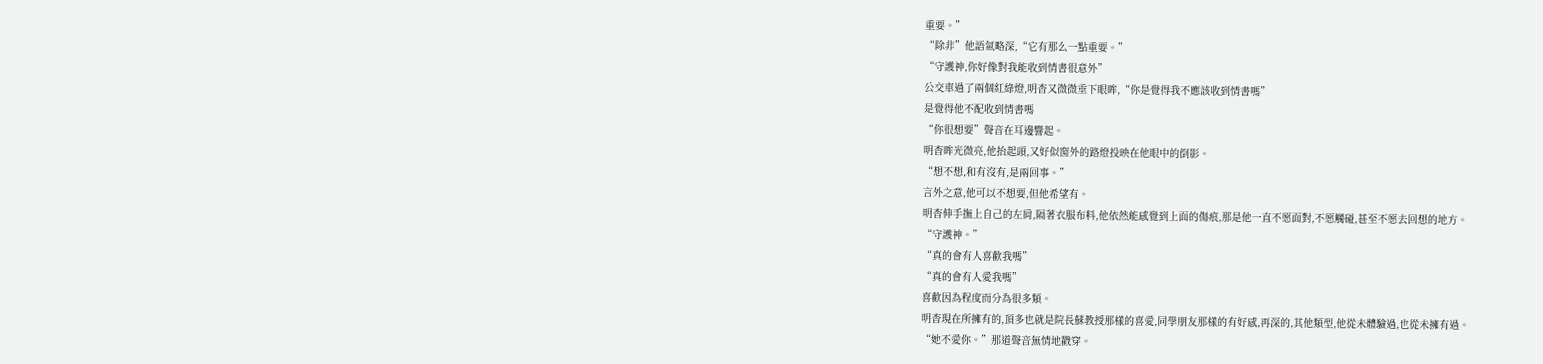重要。”
“除非”他語氣略深,“它有那么一點重要。”
“守護神,你好像對我能收到情書很意外”
公交車過了兩個紅綠燈,明杳又微微垂下眼眸,“你是覺得我不應該收到情書嗎”
是覺得他不配收到情書嗎
“你很想要”聲音在耳邊響起。
明杳眸光微亮,他抬起頭,又好似窗外的路燈投映在他眼中的倒影。
“想不想,和有沒有,是兩回事。”
言外之意,他可以不想要,但他希望有。
明杳伸手撫上自己的左肩,隔著衣服布料,他依然能感覺到上面的傷痕,那是他一直不愿面對,不愿觸碰,甚至不愿去回想的地方。
“守護神。”
“真的會有人喜歡我嗎”
“真的會有人愛我嗎”
喜歡因為程度而分為很多類。
明杳現在所擁有的,頂多也就是院長蘇教授那樣的喜愛,同學朋友那樣的有好感,再深的,其他類型,他從未體驗過,也從未擁有過。
“她不愛你。”那道聲音無情地戳穿。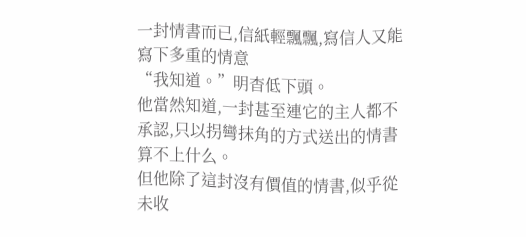一封情書而已,信紙輕飄飄,寫信人又能寫下多重的情意
“我知道。”明杳低下頭。
他當然知道,一封甚至連它的主人都不承認,只以拐彎抹角的方式送出的情書算不上什么。
但他除了這封沒有價值的情書,似乎從未收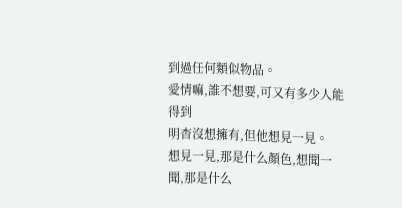到過任何類似物品。
愛情嘛,誰不想要,可又有多少人能得到
明杳沒想擁有,但他想見一見。
想見一見,那是什么顏色,想聞一聞,那是什么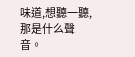味道,想聽一聽,那是什么聲音。